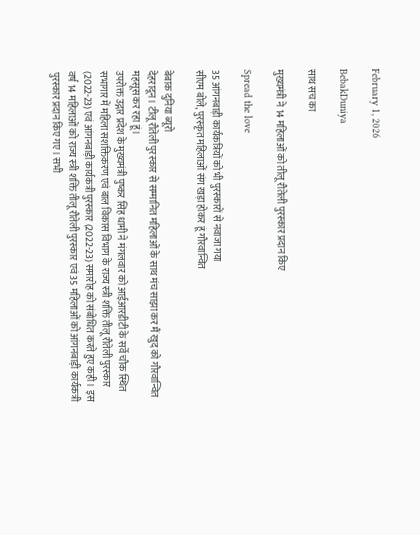February 1, 2026

BebakDuniya

साथ सच का

मुख्यमंत्री ने 14 महिलाओं को तीलू रौतेली पुरस्कार प्रदान किए

Spread the love

35 आंगनबाड़ी कार्यकत्रियों को भी पुरस्कारों से नवाजा गया
सीएम बोले, पुरस्कृत महिलाओं संग खड़ा होकर हूं गौरवान्वित

बेबाक दुनिया ब्यूरो
देहरादून। टीलू रौतेली पुरस्कार से सम्मानित महिलाओं के साथ मंच साझा कर मैं खुद को गौरवान्वित महसूस कर रहा हूं।
उपरोक्त उद्गार प्रदेश के मुख्यमंत्री पुष्कर सिंह धामी ने मंगलवार को आईआरडीटी के सर्वे चौक स्थित सभागार में महिला सशक्तिकरण एवं बाल विकास विभाग के राज्य स्त्री शक्ति तीलू रौतेली पुरस्कार (2022-23) एवं आंगनबाड़ी कार्यकत्री पुरस्कार (2022-23) समारोह को संबोधित करते हुए कही। इस वर्ष 14 महिलाओं को राज्य स्त्री शक्ति तीलू रौतेली पुरस्कार एवं 35 महिलाओं को आंगनबाड़ी कार्यकत्री पुरस्कार प्रदान किए गए। सभी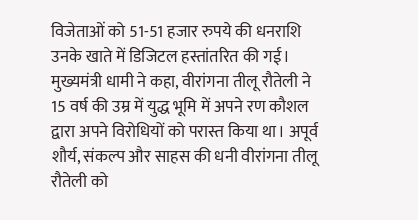विजेताओं को 51-51 हजार रुपये की धनराशि उनके खाते में डिजिटल हस्तांतरित की गई।
मुख्यमंत्री धामी ने कहा, वीरांगना तीलू रौतेली ने 15 वर्ष की उम्र में युद्ध भूमि में अपने रण कौशल द्वारा अपने विरोधियों को परास्त किया था। अपूर्व शौर्य, संकल्प और साहस की धनी वीरांगना तीलू रौतेली को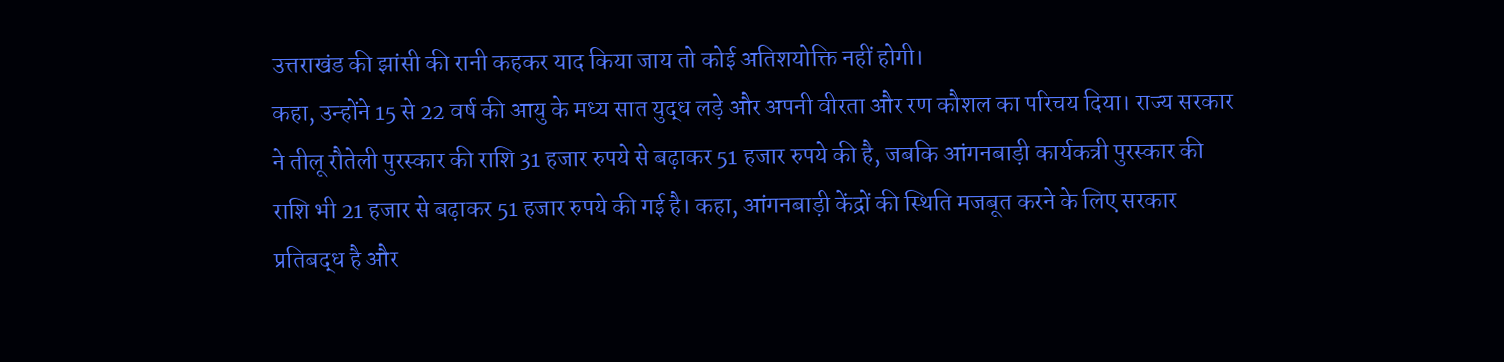उत्तराखंड की झांसी की रानी कहकर याद किया जाय तो कोई अतिशयोक्ति नहीं होगी।
कहा, उन्होंने 15 से 22 वर्ष की आयु के मध्य सात युद्ध लड़े और अपनी वीरता और रण कौशल का परिचय दिया। राज्य सरकार ने तीलू रौतेली पुरस्कार की राशि 31 हजार रुपये से बढ़ाकर 51 हजार रुपये की है, जबकि आंगनबाड़ी कार्यकत्री पुरस्कार की राशि भी 21 हजार से बढ़ाकर 51 हजार रुपये की गई है। कहा, आंगनबाड़ी केंद्रों की स्थिति मजबूत करने के लिए सरकार प्रतिबद्ध है और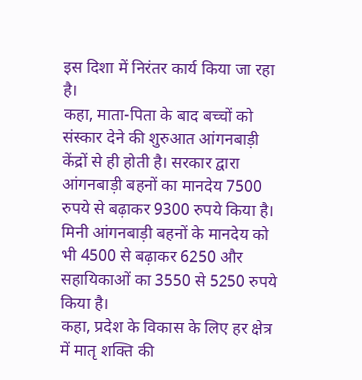इस दिशा में निरंतर कार्य किया जा रहा है।
कहा, माता-पिता के बाद बच्चों को संस्कार देने की शुरुआत आंगनबाड़ी केंद्रों से ही होती है। सरकार द्वारा आंगनबाड़ी बहनों का मानदेय 7500 रुपये से बढ़ाकर 9300 रुपये किया है। मिनी आंगनबाड़ी बहनों के मानदेय को भी 4500 से बढ़ाकर 6250 और सहायिकाओं का 3550 से 5250 रुपये किया है।
कहा, प्रदेश के विकास के लिए हर क्षेत्र में मातृ शक्ति की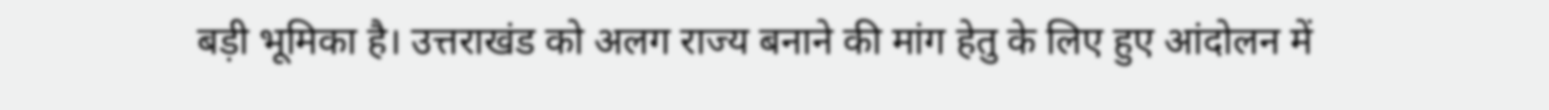बड़ी भूमिका है। उत्तराखंड को अलग राज्य बनाने की मांग हेतु के लिए हुए आंदोलन में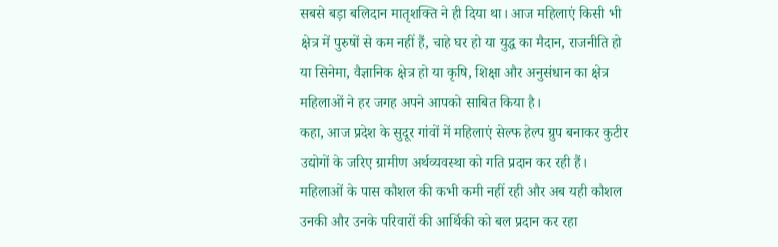सबसे बड़ा बलिदान मातृशक्ति ने ही दिया था। आज महिलाएं किसी भी क्षेत्र में पुरुषों से कम नहीं हैं, चाहे घर हो या युद्ध का मैदान, राजनीति हो या सिनेमा, वैज्ञानिक क्षेत्र हो या कृषि, शिक्षा और अनुसंधान का क्षेत्र महिलाओं ने हर जगह अपने आपको साबित किया है।
कहा, आज प्रदेश के सुदूर गांवों में महिलाएं सेल्फ हेल्प ग्रुप बनाकर कुटीर उद्योगों के जरिए ग्रामीण अर्थव्यवस्था को गति प्रदान कर रही हैं। महिलाओं के पास कौशल की कभी कमी नहीं रही और अब यही कौशल उनकी और उनके परिवारों की आर्थिकी को बल प्रदान कर रहा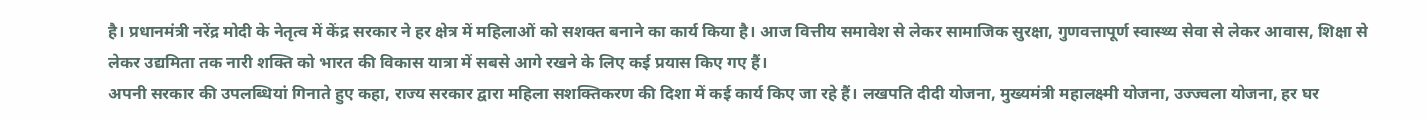है। प्रधानमंत्री नरेंद्र मोदी के नेतृत्व में केंद्र सरकार ने हर क्षेत्र में महिलाओं को सशक्त बनाने का कार्य किया है। आज वित्तीय समावेश से लेकर सामाजिक सुरक्षा, गुणवत्तापूर्ण स्वास्थ्य सेवा से लेकर आवास, शिक्षा से लेकर उद्यमिता तक नारी शक्ति को भारत की विकास यात्रा में सबसे आगे रखने के लिए कई प्रयास किए गए हैं।
अपनी सरकार की उपलब्धियां गिनाते हुए कहा, राज्य सरकार द्वारा महिला सशक्तिकरण की दिशा में कई कार्य किए जा रहे हैं। लखपति दीदी योजना, मुख्यमंत्री महालक्ष्मी योजना, उज्ज्वला योजना, हर घर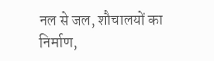नल से जल, शौचालयों का निर्माण,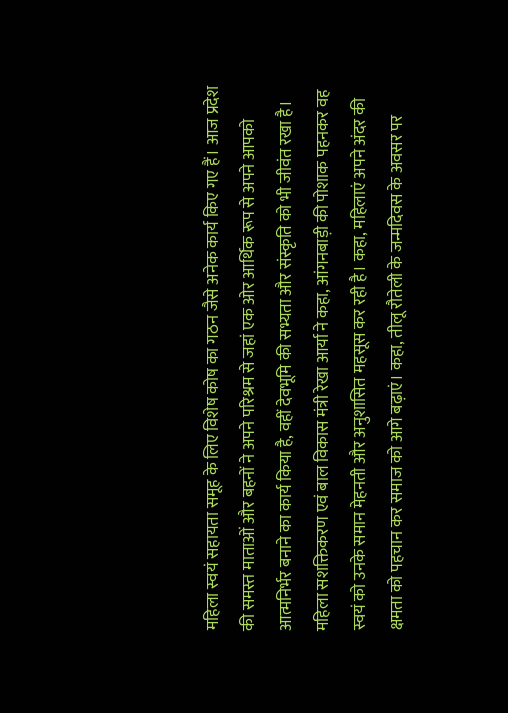महिला स्वयं सहायता समूह के लिए विशेष कोष का गठन जैसे अनेक कार्य किए गए हैं। आज प्रदेश की समस्त माताओं और बहनों ने अपने परिश्रम से जहां एक ओर आर्थिक रूप से अपने आपको आत्मनिर्भर बनाने का कार्य किया है, वहीं देवभूमि की सभ्यता और संस्कृति को भी जीवंत रखा है।
महिला सशक्तिकरण एवं बाल विकास मंत्री रेखा आर्या ने कहा, आंगनबाड़ी की पोशाक पहनकर वह स्वयं को उनके समान मेहनती और अनुशासित महसूस कर रही है। कहा, महिलाएं अपने अंदर की क्षमता को पहचान कर समाज को आगे बढ़ाएं। कहा, तीलू रौतेली के जन्मदिवस के अवसर पर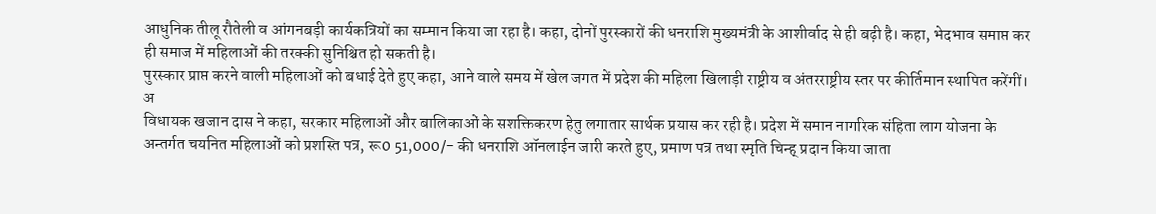आधुनिक तीलू रौतेली व आंगनबड़ी कार्यकत्रियों का सम्मान किया जा रहा है। कहा, दोनों पुरस्कारों की धनराशि मुख्यमंत्री के आशीर्वाद से ही बढ़ी है। कहा, भेदभाव समाप्त कर ही समाज में महिलाओं की तरक्की सुनिश्चित हो सकती है।
पुरस्कार प्राप्त करने वाली महिलाओं को बधाई देते हुए कहा, आने वाले समय में खेल जगत में प्रदेश की महिला खिलाड़ी राष्ट्रीय व अंतरराष्ट्रीय स्तर पर कीर्तिमान स्थापित करेंगीं। अ
विधायक खजान दास ने कहा, सरकार महिलाओं और बालिकाओं के सशक्तिकरण हेतु लगातार सार्थक प्रयास कर रही है। प्रदेश में समान नागरिक संहिता लाग योजना के अन्तर्गत चयनित महिलाओं को प्रशस्ति पत्र, रू0 51,000/- की धनराशि ऑनलाईन जारी करते हुए, प्रमाण पत्र तथा स्मृति चिन्ह् प्रदान किया जाता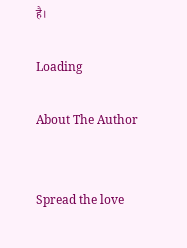है।

Loading

About The Author


Spread the love